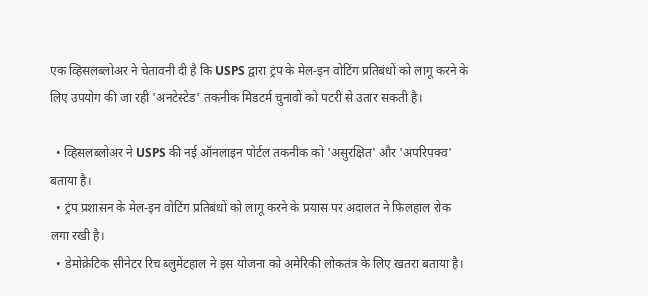एक व्हिसलब्लोअर ने चेतावनी दी है कि USPS द्वारा ट्रंप के मेल-इन वोटिंग प्रतिबंधों को लागू करने के लिए उपयोग की जा रही 'अनटेस्टेड' तकनीक मिडटर्म चुनावों को पटरी से उतार सकती है।

  • व्हिसलब्लोअर ने USPS की नई ऑनलाइन पोर्टल तकनीक को 'असुरक्षित' और 'अपरिपक्व' बताया है।
  • ट्रंप प्रशासन के मेल-इन वोटिंग प्रतिबंधों को लागू करने के प्रयास पर अदालत ने फिलहाल रोक लगा रखी है।
  • डेमोक्रेटिक सीनेटर रिच ब्लुमेंटहाल ने इस योजना को अमेरिकी लोकतंत्र के लिए खतरा बताया है।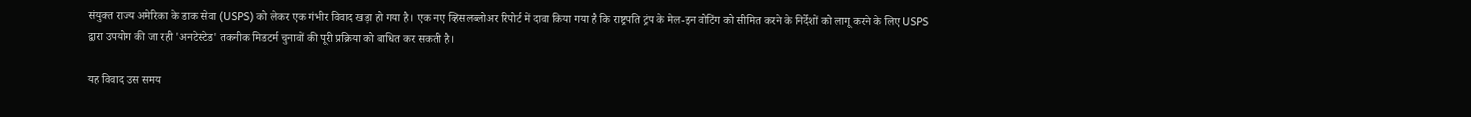संयुक्त राज्य अमेरिका के डाक सेवा (USPS) को लेकर एक गंभीर विवाद खड़ा हो गया है। एक नए व्हिसलब्लोअर रिपोर्ट में दावा किया गया है कि राष्ट्रपति ट्रंप के मेल-इन वोटिंग को सीमित करने के निर्देशों को लागू करने के लिए USPS द्वारा उपयोग की जा रही 'अनटेस्टेड' तकनीक मिडटर्म चुनावों की पूरी प्रक्रिया को बाधित कर सकती है।

यह विवाद उस समय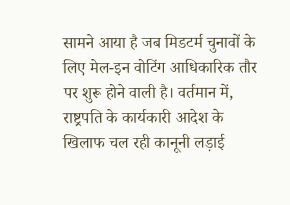सामने आया है जब मिडटर्म चुनावों के लिए मेल-इन वोटिंग आधिकारिक तौर पर शुरू होने वाली है। वर्तमान में, राष्ट्रपति के कार्यकारी आदेश के खिलाफ चल रही कानूनी लड़ाई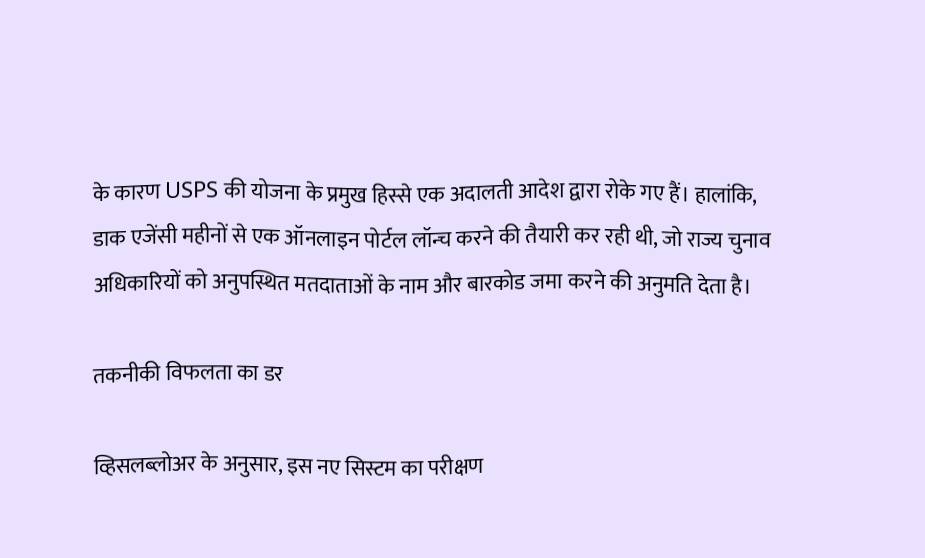के कारण USPS की योजना के प्रमुख हिस्से एक अदालती आदेश द्वारा रोके गए हैं। हालांकि, डाक एजेंसी महीनों से एक ऑनलाइन पोर्टल लॉन्च करने की तैयारी कर रही थी, जो राज्य चुनाव अधिकारियों को अनुपस्थित मतदाताओं के नाम और बारकोड जमा करने की अनुमति देता है।

तकनीकी विफलता का डर

व्हिसलब्लोअर के अनुसार, इस नए सिस्टम का परीक्षण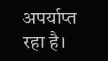अपर्याप्त रहा है।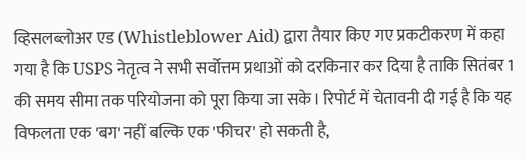व्हिसलब्लोअर एड (Whistleblower Aid) द्वारा तैयार किए गए प्रकटीकरण में कहा गया है कि USPS नेतृत्व ने सभी सर्वोत्तम प्रथाओं को दरकिनार कर दिया है ताकि सितंबर 1 की समय सीमा तक परियोजना को पूरा किया जा सके। रिपोर्ट में चेतावनी दी गई है कि यह विफलता एक 'बग' नहीं बल्कि एक 'फीचर' हो सकती है,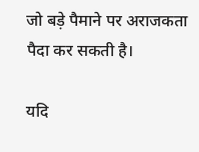जो बड़े पैमाने पर अराजकता पैदा कर सकती है।

यदि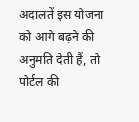अदालतें इस योजना को आगे बढ़ने की अनुमति देती हैं, तो पोर्टल की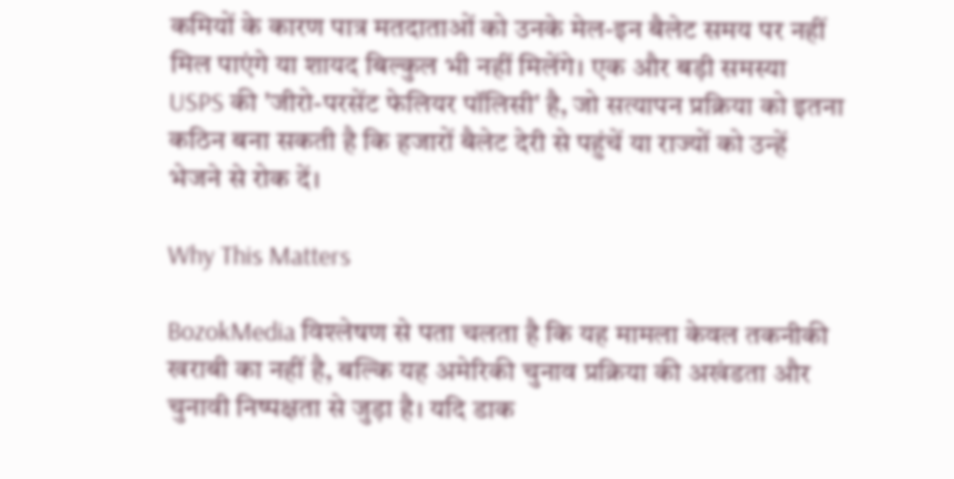कमियों के कारण पात्र मतदाताओं को उनके मेल-इन बैलेट समय पर नहीं मिल पाएंगे या शायद बिल्कुल भी नहीं मिलेंगे। एक और बड़ी समस्या USPS की 'जीरो-परसेंट फेलियर पॉलिसी' है, जो सत्यापन प्रक्रिया को इतना कठिन बना सकती है कि हजारों बैलेट देरी से पहुंचें या राज्यों को उन्हें भेजने से रोक दें।

Why This Matters

BozokMedia विश्लेषण से पता चलता है कि यह मामला केवल तकनीकी खराबी का नहीं है, बल्कि यह अमेरिकी चुनाव प्रक्रिया की अखंडता और चुनावी निष्पक्षता से जुड़ा है। यदि डाक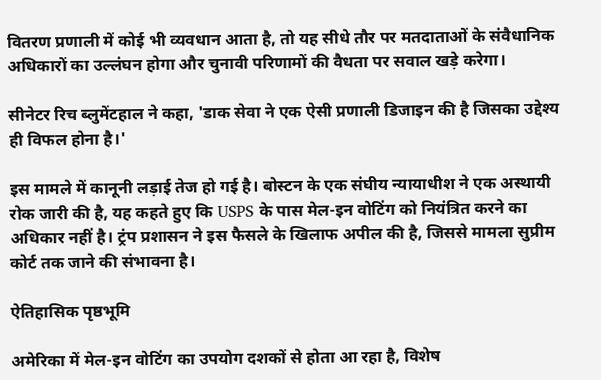वितरण प्रणाली में कोई भी व्यवधान आता है, तो यह सीधे तौर पर मतदाताओं के संवैधानिक अधिकारों का उल्लंघन होगा और चुनावी परिणामों की वैधता पर सवाल खड़े करेगा।

सीनेटर रिच ब्लुमेंटहाल ने कहा, 'डाक सेवा ने एक ऐसी प्रणाली डिजाइन की है जिसका उद्देश्य ही विफल होना है।'

इस मामले में कानूनी लड़ाई तेज हो गई है। बोस्टन के एक संघीय न्यायाधीश ने एक अस्थायी रोक जारी की है, यह कहते हुए कि USPS के पास मेल-इन वोटिंग को नियंत्रित करने का अधिकार नहीं है। ट्रंप प्रशासन ने इस फैसले के खिलाफ अपील की है, जिससे मामला सुप्रीम कोर्ट तक जाने की संभावना है।

ऐतिहासिक पृष्ठभूमि

अमेरिका में मेल-इन वोटिंग का उपयोग दशकों से होता आ रहा है, विशेष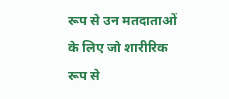रूप से उन मतदाताओं के लिए जो शारीरिक रूप से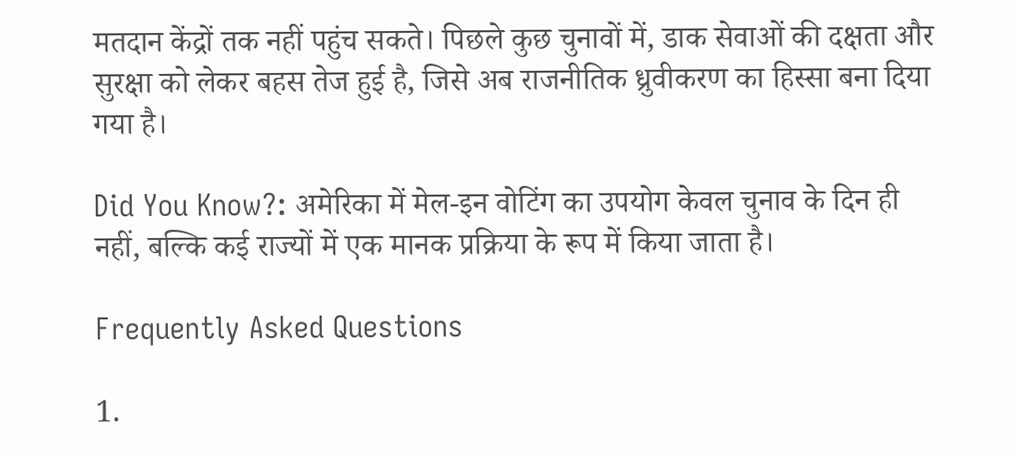मतदान केंद्रों तक नहीं पहुंच सकते। पिछले कुछ चुनावों में, डाक सेवाओं की दक्षता और सुरक्षा को लेकर बहस तेज हुई है, जिसे अब राजनीतिक ध्रुवीकरण का हिस्सा बना दिया गया है।

Did You Know?: अमेरिका में मेल-इन वोटिंग का उपयोग केवल चुनाव के दिन ही नहीं, बल्कि कई राज्यों में एक मानक प्रक्रिया के रूप में किया जाता है।

Frequently Asked Questions

1.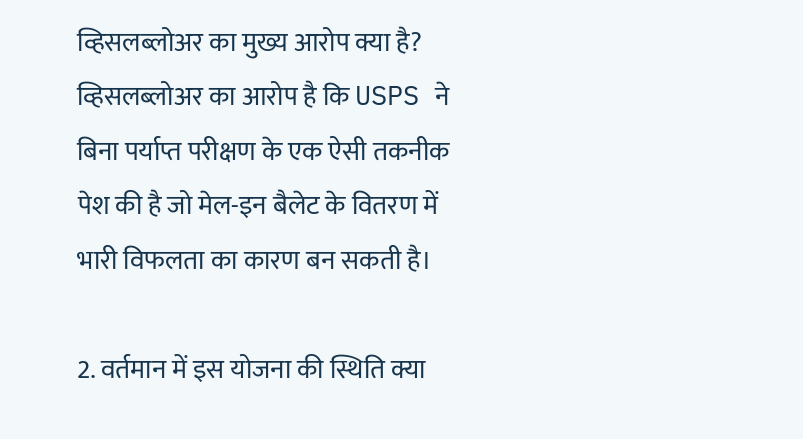व्हिसलब्लोअर का मुख्य आरोप क्या है?
व्हिसलब्लोअर का आरोप है कि USPS ने बिना पर्याप्त परीक्षण के एक ऐसी तकनीक पेश की है जो मेल-इन बैलेट के वितरण में भारी विफलता का कारण बन सकती है।

2. वर्तमान में इस योजना की स्थिति क्या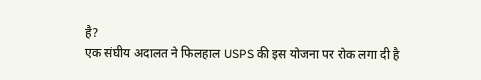है?
एक संघीय अदालत ने फिलहाल USPS की इस योजना पर रोक लगा दी है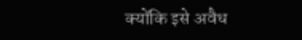क्योंकि इसे अवैध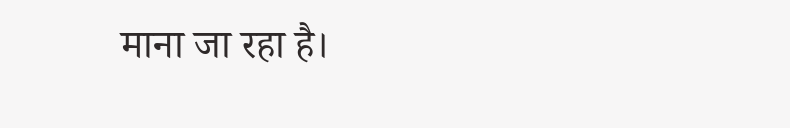माना जा रहा है।